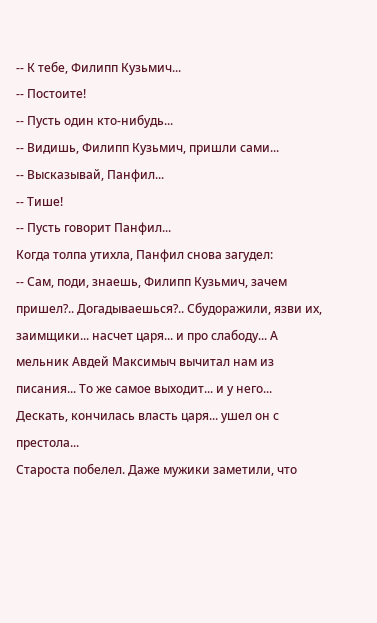-- К тебе, Филипп Кузьмич...
-- Постоите!
-- Пусть один кто-нибудь...
-- Видишь, Филипп Кузьмич, пришли сами...
-- Высказывай, Панфил...
-- Тише!
-- Пусть говорит Панфил...
Когда толпа утихла, Панфил снова загудел:
-- Сам, поди, знаешь, Филипп Кузьмич, зачем пришел?.. Догадываешься?.. Сбудоражили, язви их, заимщики... насчет царя... и про слабоду... А мельник Авдей Максимыч вычитал нам из писания... То же самое выходит... и у него... Дескать, кончилась власть царя... ушел он с престола...
Староста побелел. Даже мужики заметили, что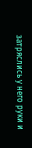затряслись у него руки и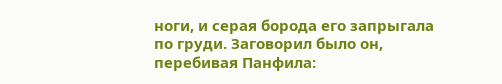ноги, и серая борода его запрыгала по груди. Заговорил было он, перебивая Панфила: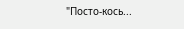"Посто-кось...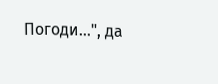Погоди...", да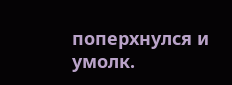поперхнулся и умолк.